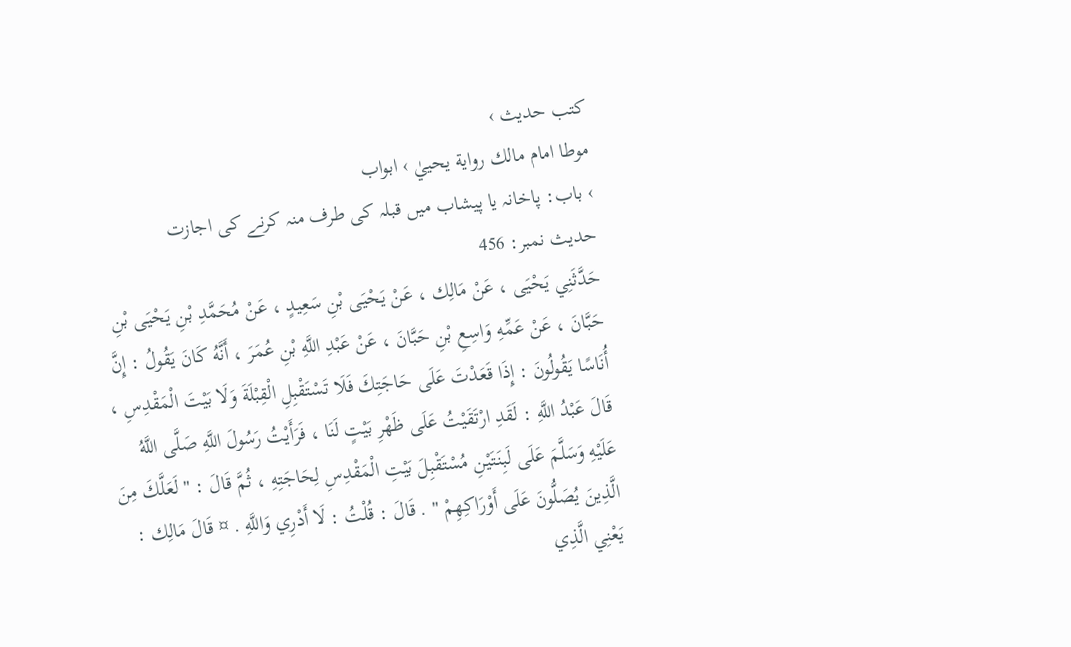کتب حدیث ›
موطا امام مالك رواية يحييٰ › ابواب
› باب: پاخانہ یا پیشاب میں قبلہ کی طرف منہ کرنے کی اجازت
حدیث نمبر: 456
حَدَّثَنِي يَحْيَى ، عَنْ مَالِك ، عَنْ يَحْيَى بْنِ سَعِيدٍ ، عَنْ مُحَمَّدِ بْنِ يَحْيَى بْنِ حَبَّانَ ، عَنْ عَمِّهِ وَاسِعِ بْنِ حَبَّانَ ، عَنْ عَبْدِ اللَّهِ بْنِ عُمَرَ ، أَنَّهُ كَانَ يَقُولُ : إِنَّ أُنَاسًا يَقُولُونَ : إِذَا قَعَدْتَ عَلَى حَاجَتِكَ فَلَا تَسْتَقْبِلِ الْقِبْلَةَ وَلَا بَيْتَ الْمَقْدِسِ ، قَالَ عَبْدُ اللَّهِ : لَقَدِ ارْتَقَيْتُ عَلَى ظَهْرِ بَيْتٍ لَنَا ، فَرَأَيْتُ رَسُولَ اللَّهِ صَلَّى اللَّهُ عَلَيْهِ وَسَلَّمَ عَلَى لَبِنَتَيْنِ مُسْتَقْبِلَ بَيْتِ الْمَقْدِسِ لِحَاجَتِهِ ، ثُمَّ قَالَ : " لَعَلَّكَ مِنَ الَّذِينَ يُصَلُّونَ عَلَى أَوْرَاكِهِمْ " . قَالَ : قُلْتُ : لَا أَدْرِي وَاللَّهِ . ¤ قَالَ مَالِك : يَعْنِي الَّذِي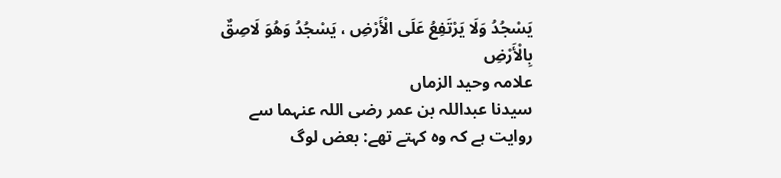يَسْجُدُ وَلَا يَرْتَفِعُ عَلَى الْأَرْضِ ، يَسْجُدُ وَهُوَ لَاصِقٌ بِالْأَرْضِ
علامہ وحید الزماں
سیدنا عبداللہ بن عمر رضی اللہ عنہما سے روایت ہے کہ وہ کہتے تھے: بعض لوگ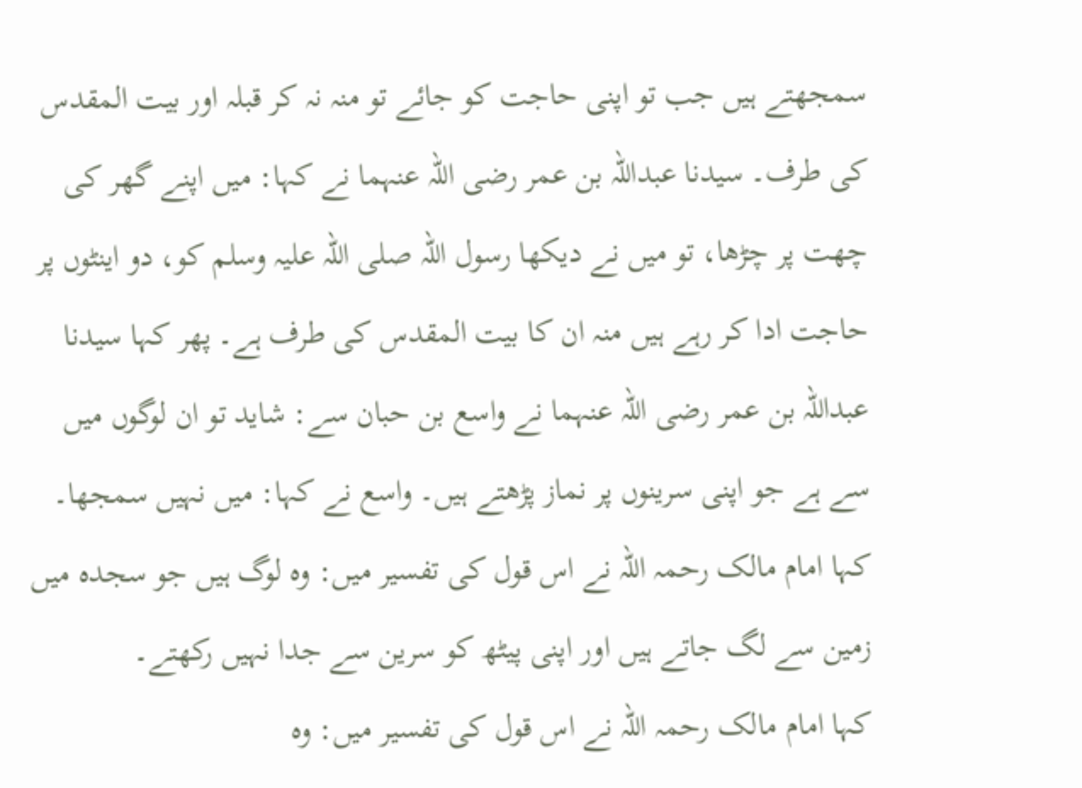سمجھتے ہیں جب تو اپنی حاجت کو جائے تو منہ نہ کر قبلہ اور بیت المقدس کی طرف۔ سیدنا عبداللہ بن عمر رضی اللہ عنہما نے کہا: میں اپنے گھر کی چھت پر چڑھا، تو میں نے دیکھا رسول اللہ صلی اللہ علیہ وسلم کو، دو اینٹوں پر حاجت ادا کر رہے ہیں منہ ان کا بیت المقدس کی طرف ہے۔ پھر کہا سیدنا عبداللہ بن عمر رضی اللہ عنہما نے واسع بن حبان سے: شاید تو ان لوگوں میں سے ہے جو اپنی سرینوں پر نماز پڑھتے ہیں۔ واسع نے کہا: میں نہیں سمجھا۔
کہا امام مالک رحمہ اللہ نے اس قول کی تفسیر میں: وہ لوگ ہیں جو سجدہ میں زمین سے لگ جاتے ہیں اور اپنی پیٹھ کو سرین سے جدا نہیں رکھتے۔
کہا امام مالک رحمہ اللہ نے اس قول کی تفسیر میں: وہ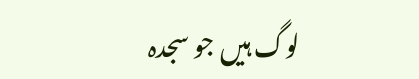لوگ ہیں جو سجدہ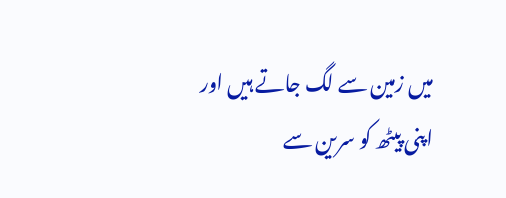میں زمین سے لگ جاتے ہیں اور اپنی پیٹھ کو سرین سے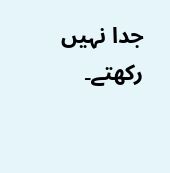جدا نہیں رکھتے۔